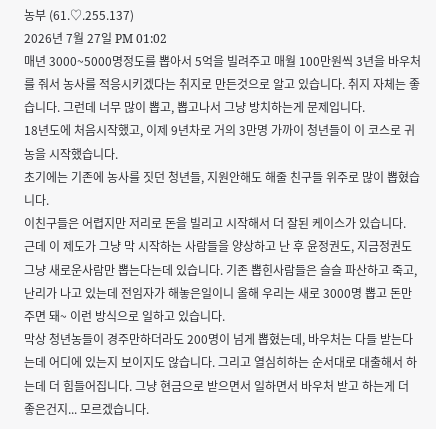농부 (61.♡.255.137)
2026년 7월 27일 PM 01:02
매년 3000~5000명정도를 뽑아서 5억을 빌려주고 매월 100만원씩 3년을 바우처를 줘서 농사를 적응시키겠다는 취지로 만든것으로 알고 있습니다. 취지 자체는 좋습니다. 그런데 너무 많이 뽑고, 뽑고나서 그냥 방치하는게 문제입니다.
18년도에 처음시작했고, 이제 9년차로 거의 3만명 가까이 청년들이 이 코스로 귀농을 시작했습니다.
초기에는 기존에 농사를 짓던 청년들, 지원안해도 해줄 친구들 위주로 많이 뽑혔습니다.
이친구들은 어렵지만 저리로 돈을 빌리고 시작해서 더 잘된 케이스가 있습니다.
근데 이 제도가 그냥 막 시작하는 사람들을 양상하고 난 후 윤정권도, 지금정권도 그냥 새로운사람만 뽑는다는데 있습니다. 기존 뽑힌사람들은 슬슬 파산하고 죽고, 난리가 나고 있는데 전임자가 해놓은일이니 올해 우리는 새로 3000명 뽑고 돈만주면 돼~ 이런 방식으로 일하고 있습니다.
막상 청년농들이 경주만하더라도 200명이 넘게 뽑혔는데, 바우처는 다들 받는다는데 어디에 있는지 보이지도 않습니다. 그리고 열심히하는 순서대로 대출해서 하는데 더 힘들어집니다. 그냥 현금으로 받으면서 일하면서 바우처 받고 하는게 더 좋은건지... 모르겠습니다.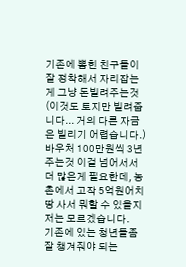기존에 뽑힌 친구들이 잘 정착해서 자리잡는게 그냥 돈빌려주는것(이것도 토지만 빌려줍니다... 거의 다른 자금은 빌리기 어렵습니다.) 바우처 100만원씩 3년주는것 이걸 넘어서서 더 많은게 필요한데, 농촌에서 고작 5억원어치 땅 사서 뭐할 수 있을지 저는 모르겠습니다.
기존에 있는 청년들좀 잘 챙겨줘야 되는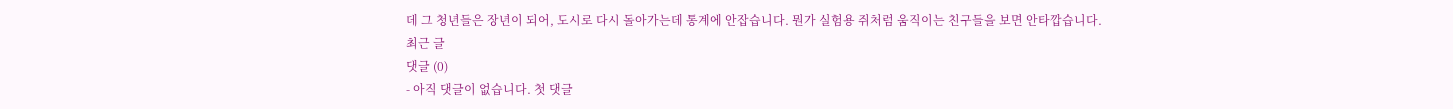데 그 청년들은 장년이 되어, 도시로 다시 돌아가는데 통계에 안잡습니다. 뭔가 실험용 쥐처럼 움직이는 친구들을 보면 안타깝습니다.
최근 글
댓글 (0)
- 아직 댓글이 없습니다. 첫 댓글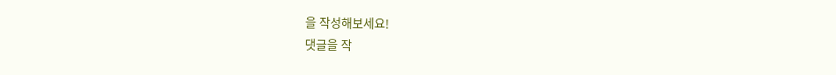을 작성해보세요!
댓글을 작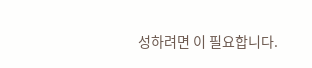성하려면 이 필요합니다.